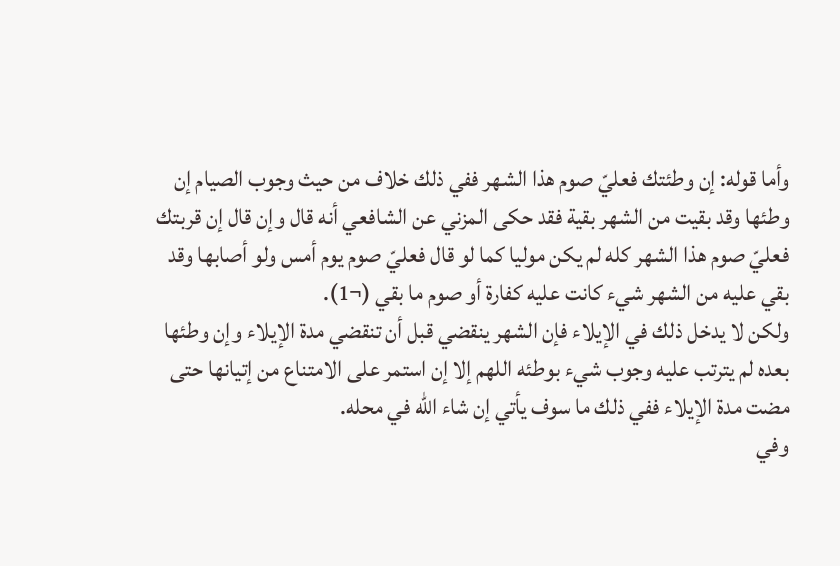وأما قوله: إن وطئتك فعليّ صوم هذا الشهر ففي ذلك خلاف من حيث وجوب الصيام إن وطئها وقد بقيت من الشهر بقية فقد حكى المزني عن الشافعي أنه قال وإن قال إن قربتك فعليّ صوم هذا الشهر كله لم يكن موليا كما لو قال فعليّ صوم يوم أمس ولو أصابها وقد بقي عليه من الشهر شيء كانت عليه كفارة أو صوم ما بقي (¬1).
ولكن لا يدخل ذلك في الإيلاء فإن الشهر ينقضي قبل أن تنقضي مدة الإيلاء وإن وطئها بعده لم يترتب عليه وجوب شيء بوطئه اللهم إلا إن استمر على الامتناع من إتيانها حتى مضت مدة الإيلاء ففي ذلك ما سوف يأتي إن شاء الله في محله.
وفي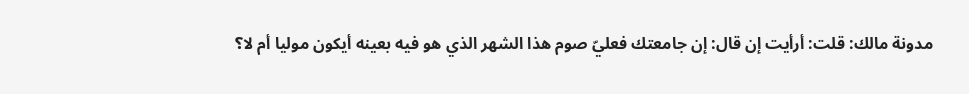مدونة مالك: قلت: أرأيت إن قال: إن جامعتك فعليّ صوم هذا الشهر الذي هو فيه بعينه أيكون موليا أم لا؟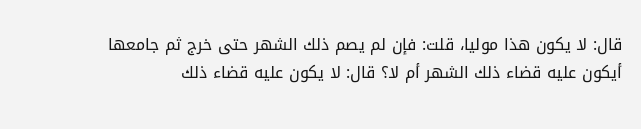قال: لا يكون هذا موليا، قلت: فإن لم يصم ذلك الشهر حتى خرج ثم جامعها أيكون عليه قضاء ذلك الشهر أم لا؟ قال: لا يكون عليه قضاء ذلك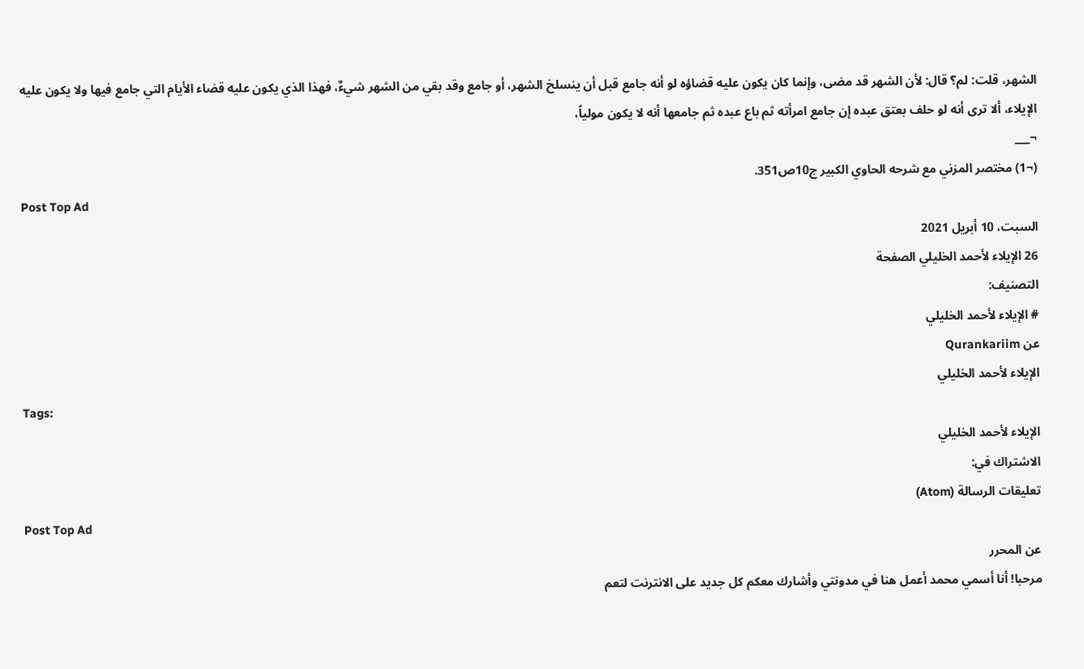الشهر، قلت: لم؟ قال: لأن الشهر قد مضى، وإنما كان يكون عليه قضاؤه لو أنه جامع قبل أن ينسلخ الشهر، أو جامع وقد بقي من الشهر شيءٌ، فهذا الذي يكون عليه قضاء الأيام التي جامع فيها ولا يكون عليه الإيلاء، ألا ترى أنه لو حلف بعتق عبده إن جامع امرأته ثم باع عبده ثم جامعها أنه لا يكون مولياً،
¬___
(¬1) مختصر المزني مع شرحه الحاوي الكبير ج10ص351.
Post Top Ad
السبت، 10 أبريل 2021
26 الإيلاء لأحمد الخليلي الصفحة
التصنيف:
# الإيلاء لأحمد الخليلي
عن Qurankariim
الإيلاء لأحمد الخليلي
Tags:
الإيلاء لأحمد الخليلي
الاشتراك في:
تعليقات الرسالة (Atom)
Post Top Ad
عن المحرر
مرحبا! أنا أسمي محمد أعمل هنا في مدونتي وأشارك معكم كل جديد على الانترنت لتعم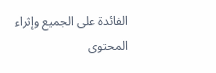الفائدة على الجميع وإثراء المحتوى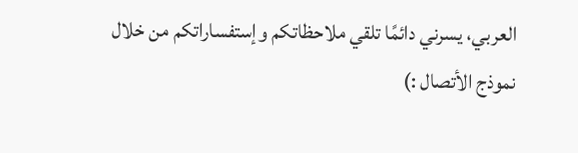العربي، يسرني دائمًا تلقي ملاحظاتكم وإستفساراتكم من خلال نموذج الأتصال :)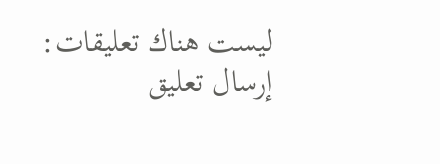ليست هناك تعليقات:
إرسال تعليق